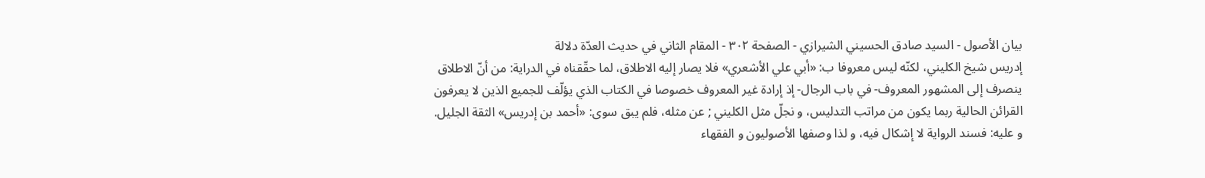بيان الأصول - السيد صادق الحسيني الشيرازي - الصفحة ٣٠٢ - المقام الثاني في حديث العدّة دلالة
إدريس شيخ الكليني، لكنّه ليس معروفا ب: «أبي علي الأشعري» فلا يصار إليه الاطلاق، لما حقّقناه في الدراية: من أنّ الاطلاق ينصرف إلى المشهور المعروف- في باب الرجال- إذ إرادة غير المعروف خصوصا في الكتاب الذي يؤلّف للجميع الذين لا يعرفون القرائن الحالية ربما يكون من مراتب التدليس، و نجلّ مثل الكليني ; عن مثله، فلم يبق سوى: «أحمد بن إدريس» الثقة الجليل.
و عليه: فسند الرواية لا إشكال فيه، و لذا وصفها الأصوليون و الفقهاء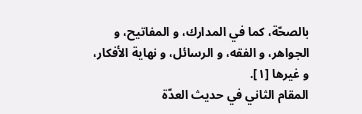بالصحّة، كما في المدارك، و المفاتيح، و الجواهر، و الفقه، و الرسائل، و نهاية الأفكار، و غيرها [١].
المقام الثاني في حديث العدّة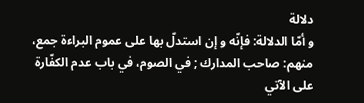دلالة
و أمّا الدلالة: فإنّه و إن استدلّ بها على عموم البراءة جمع، منهم: صاحب المدارك ; في الصوم، في باب عدم الكفّارة على الآتي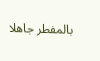بالمفطر جاهلا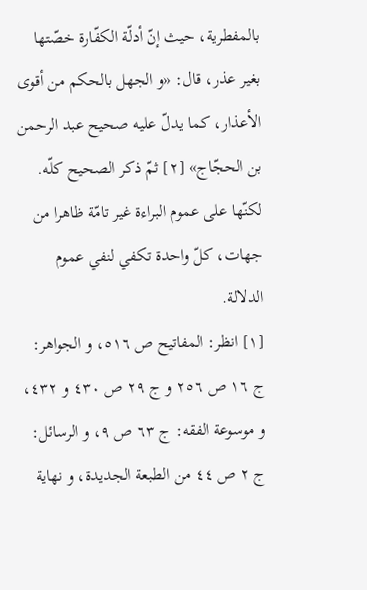بالمفطرية، حيث إنّ أدلّة الكفّارة خصّتها بغير عذر، قال: «و الجهل بالحكم من أقوى الأعذار، كما يدلّ عليه صحيح عبد الرحمن بن الحجّاج» [٢] ثمّ ذكر الصحيح كلّه.
لكنّها على عموم البراءة غير تامّة ظاهرا من جهات، كلّ واحدة تكفي لنفي عموم الدلالة.
[١] انظر: المفاتيح ص ٥١٦، و الجواهر: ج ١٦ ص ٢٥٦ و ج ٢٩ ص ٤٣٠ و ٤٣٢، و موسوعة الفقه: ج ٦٣ ص ٩، و الرسائل: ج ٢ ص ٤٤ من الطبعة الجديدة، و نهاية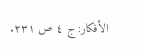الأفكار: ج ٤ ص ٢٣١.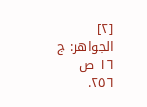[٢] الجواهر: ج ١٦ ص ٢٥٦.